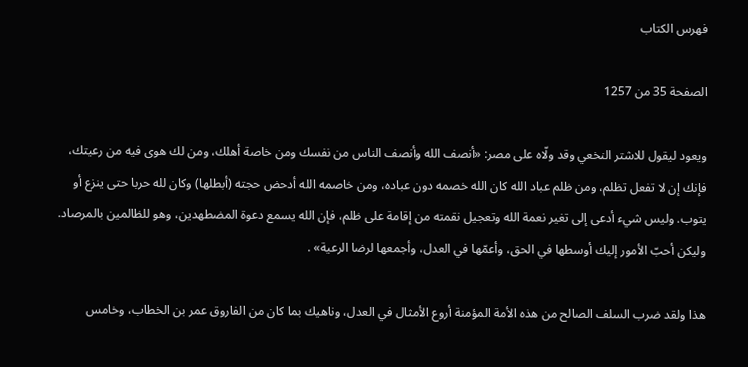فهرس الكتاب

الصفحة 35 من 1257

ويعود ليقول للاشتر النخعي وقد ولّاه على مصر: «أنصف الله وأنصف الناس من نفسك ومن خاصة أهلك، ومن لك هوى فيه من رعيتك، فإنك إن لا تفعل تظلم، ومن ظلم عباد الله كان الله خصمه دون عباده، ومن خاصمه الله أدحض حجته (أبطلها) وكان لله حربا حتى ينزع أو يتوب. وليس شيء أدعى إلى تغير نعمة الله وتعجيل نقمته من إقامة على ظلم، فإن الله يسمع دعوة المضطهدين، وهو للظالمين بالمرصاد. وليكن أحبّ الأمور إليك أوسطها في الحق، وأعمّها في العدل، وأجمعها لرضا الرعية» .

هذا ولقد ضرب السلف الصالح من هذه الأمة المؤمنة أروع الأمثال في العدل، وناهيك بما كان من الفاروق عمر بن الخطاب، وخامس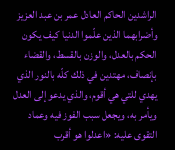الراشدين الحاكم العادل عمر بن عبد العزيز وأضرابهما الذين علّموا الدنيا كيف يكون الحكم بالعدل، والوزن بالقسط، والقضاء بإنصاف، مهتدين في ذلك كلّه بالنور الذي يهدي للتي هي أقوم، والذي يدعو إلى العدل ويأمر به، ويجعل سبب الفوز فيه وعماد التقوى عليه: «اعدلوا هو أقرب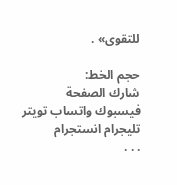للتقوى» .

حجم الخط:
شارك الصفحة
فيسبوك واتساب تويتر تليجرام انستجرام
. . .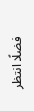فضلًا انتظر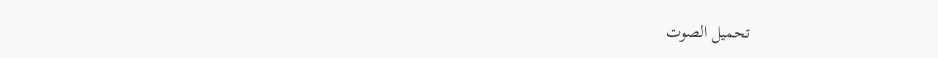تحميل الصوت